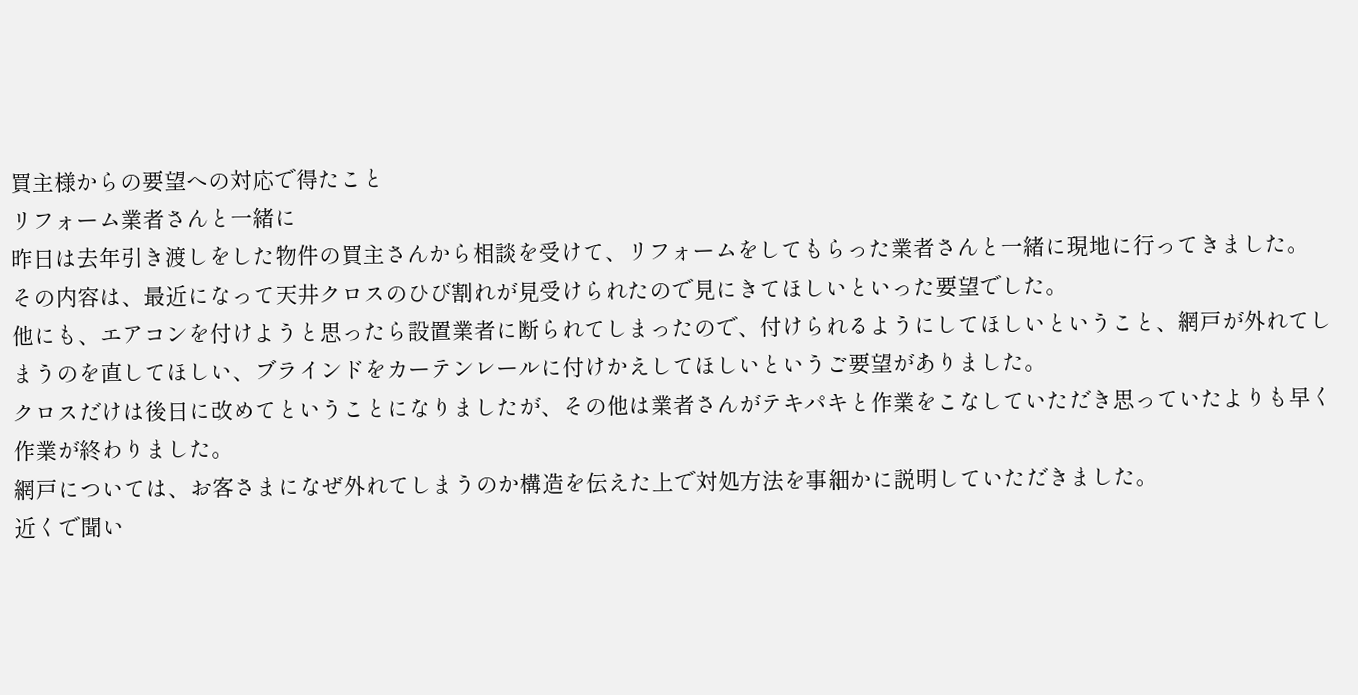買主様からの要望への対応で得たこと
リフォーム業者さんと一緒に
昨日は去年引き渡しをした物件の買主さんから相談を受けて、リフォームをしてもらった業者さんと一緒に現地に行ってきました。
その内容は、最近になって天井クロスのひび割れが見受けられたので見にきてほしいといった要望でした。
他にも、エアコンを付けようと思ったら設置業者に断られてしまったので、付けられるようにしてほしいということ、網戸が外れてしまうのを直してほしい、ブラインドをカーテンレールに付けかえしてほしいというご要望がありました。
クロスだけは後日に改めてということになりましたが、その他は業者さんがテキパキと作業をこなしていただき思っていたよりも早く作業が終わりました。
網戸については、お客さまになぜ外れてしまうのか構造を伝えた上で対処方法を事細かに説明していただきました。
近くで聞い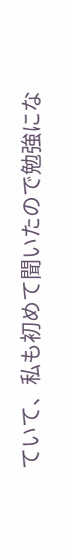ていて、私も初めて聞いたので勉強にな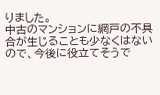りました。
中古のマンションに網戸の不具合が生じることも少なくはないので、今後に役立てそうで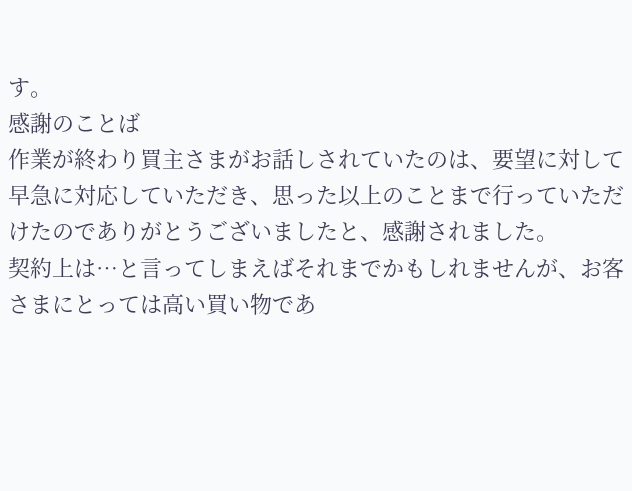す。
感謝のことば
作業が終わり買主さまがお話しされていたのは、要望に対して早急に対応していただき、思った以上のことまで行っていただけたのでありがとうございましたと、感謝されました。
契約上は…と言ってしまえばそれまでかもしれませんが、お客さまにとっては高い買い物であ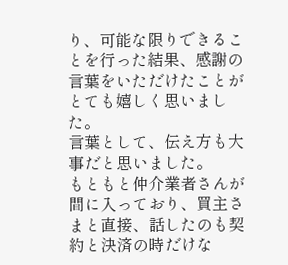り、可能な限りできることを行った結果、感謝の言葉をいただけたことがとても嬉しく思いました。
言葉として、伝え方も大事だと思いました。
もともと仲介業者さんが間に入っており、買主さまと直接、話したのも契約と決済の時だけな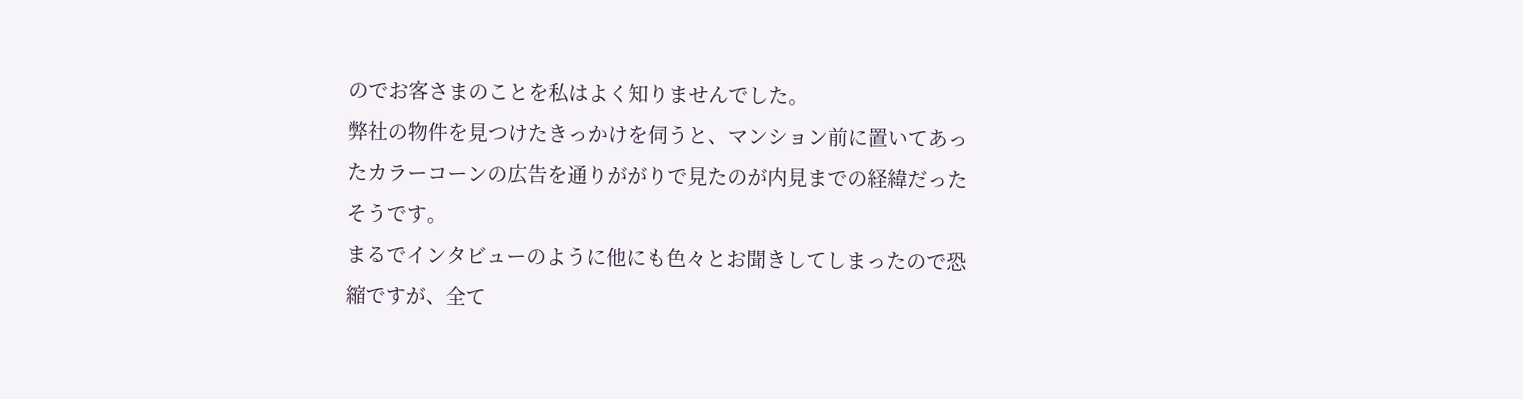のでお客さまのことを私はよく知りませんでした。
弊社の物件を見つけたきっかけを伺うと、マンション前に置いてあったカラーコーンの広告を通りががりで見たのが内見までの経緯だったそうです。
まるでインタビューのように他にも色々とお聞きしてしまったので恐縮ですが、全て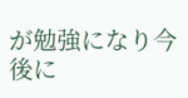が勉強になり今後に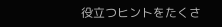役立つヒントをたくさ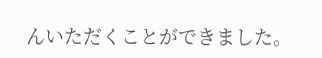んいただくことができました。